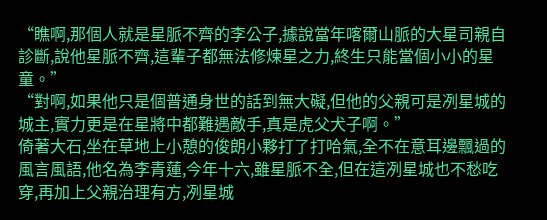“瞧啊,那個人就是星脈不齊的李公子,據說當年喀爾山脈的大星司親自診斷,說他星脈不齊,這輩子都無法修煉星之力,終生只能當個小小的星童。”
“對啊,如果他只是個普通身世的話到無大礙,但他的父親可是冽星城的城主,實力更是在星將中都難遇敵手,真是虎父犬子啊。”
倚著大石,坐在草地上小憩的俊朗小夥打了打哈氣,全不在意耳邊飄過的風言風語,他名為李青蓮,今年十六,雖星脈不全,但在這冽星城也不愁吃穿,再加上父親治理有方,冽星城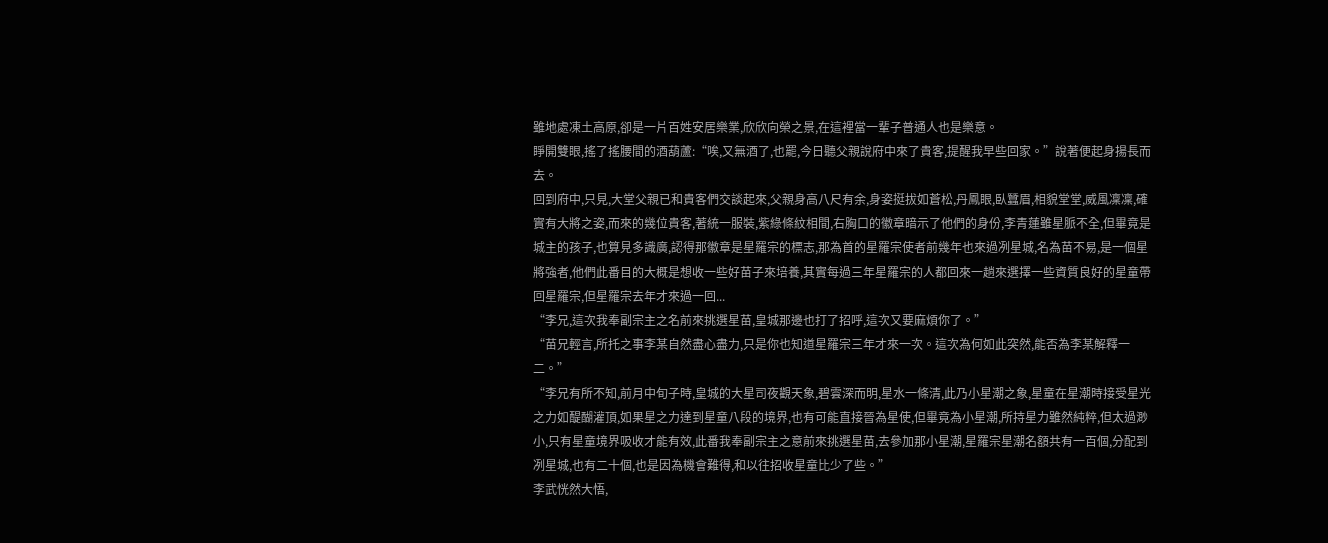雖地處凍土高原,卻是一片百姓安居樂業,欣欣向榮之景,在這裡當一輩子普通人也是樂意。
睜開雙眼,搖了搖腰間的酒葫蘆:“唉,又無酒了,也罷,今日聽父親說府中來了貴客,提醒我早些回家。”說著便起身揚長而去。
回到府中,只見,大堂父親已和貴客們交談起來,父親身高八尺有余,身姿挺拔如蒼松,丹鳳眼,臥蠶眉,相貌堂堂,威風凜凜,確實有大將之姿,而來的幾位貴客,著統一服裝,紫綠條紋相間,右胸口的徽章暗示了他們的身份,李青蓮雖星脈不全,但畢竟是城主的孩子,也算見多識廣,認得那徽章是星羅宗的標志,那為首的星羅宗使者前幾年也來過冽星城,名為苗不易,是一個星將強者,他們此番目的大概是想收一些好苗子來培養,其實每過三年星羅宗的人都回來一趟來選擇一些資質良好的星童帶回星羅宗,但星羅宗去年才來過一回...
“李兄,這次我奉副宗主之名前來挑選星苗,皇城那邊也打了招呼,這次又要麻煩你了。”
“苗兄輕言,所托之事李某自然盡心盡力,只是你也知道星羅宗三年才來一次。這次為何如此突然,能否為李某解釋一二。”
“李兄有所不知,前月中旬子時,皇城的大星司夜觀天象,碧雲深而明,星水一條清,此乃小星潮之象,星童在星潮時接受星光之力如醍醐灌頂,如果星之力達到星童八段的境界,也有可能直接晉為星使,但畢竟為小星潮,所持星力雖然純粹,但太過渺小,只有星童境界吸收才能有效,此番我奉副宗主之意前來挑選星苗,去參加那小星潮,星羅宗星潮名額共有一百個,分配到冽星城,也有二十個,也是因為機會難得,和以往招收星童比少了些。”
李武恍然大悟,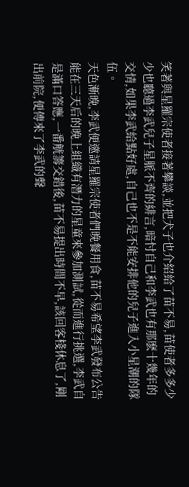笑著與星羅宗使者接著攀談,並把犬子也介紹給了苗不易,苗使者多多少少也聽過李武兒子星脈不齊的緋言,暗忖自己和李武也有那麽十幾年的交情,如果李武給點好處,自己也不是不能安排他的兒子進入小星潮的隊伍。
天色漸晚,李武便邀請星羅宗使者們晚餐用食,苗不易希望李武發布公告能在三天后的晚上組織有潛力的星童來參加測試,從而進行挑選,李武自是滿口答應,一番觥籌交錯後,苗不易提出時間不早,該回客棧休息了,剛出前院,便傳來了李武的聲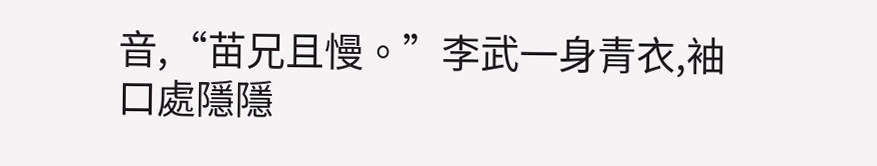音,“苗兄且慢。”李武一身青衣,袖口處隱隱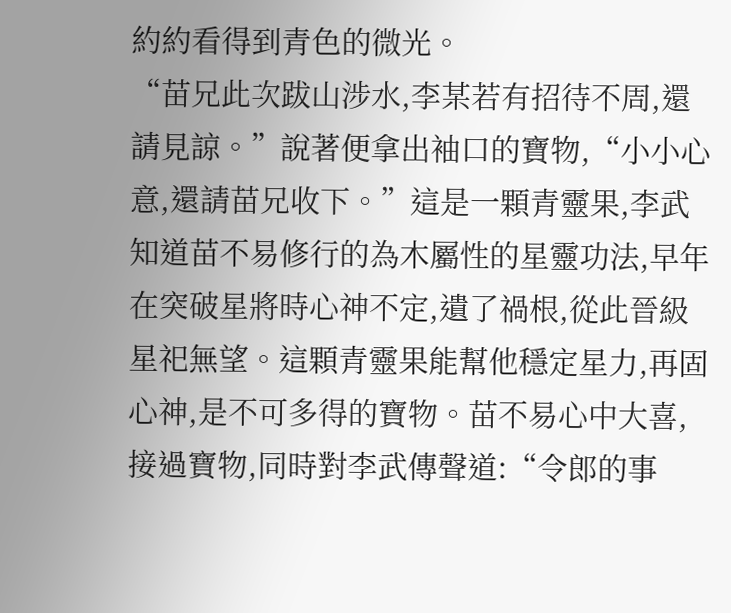約約看得到青色的微光。
“苗兄此次跋山涉水,李某若有招待不周,還請見諒。”說著便拿出袖口的寶物,“小小心意,還請苗兄收下。”這是一顆青靈果,李武知道苗不易修行的為木屬性的星靈功法,早年在突破星將時心神不定,遺了禍根,從此晉級星祀無望。這顆青靈果能幫他穩定星力,再固心神,是不可多得的寶物。苗不易心中大喜,接過寶物,同時對李武傳聲道:“令郎的事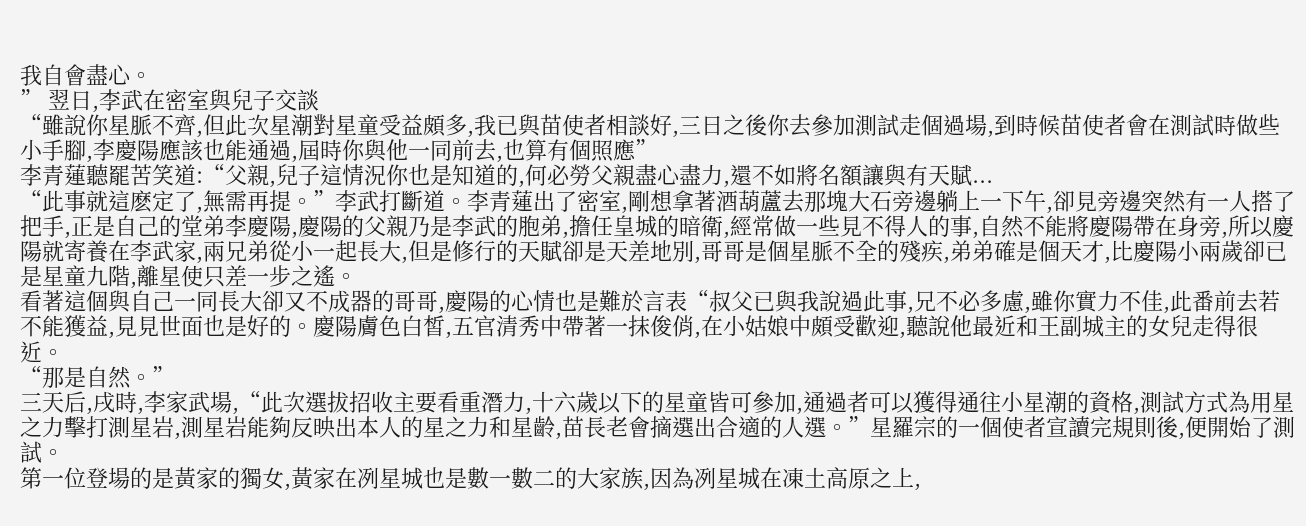我自會盡心。
” 翌日,李武在密室與兒子交談
“雖說你星脈不齊,但此次星潮對星童受益頗多,我已與苗使者相談好,三日之後你去參加測試走個過場,到時候苗使者會在測試時做些小手腳,李慶陽應該也能通過,屆時你與他一同前去,也算有個照應”
李青蓮聽罷苦笑道:“父親,兒子這情況你也是知道的,何必勞父親盡心盡力,還不如將名額讓與有天賦...
“此事就這麽定了,無需再提。”李武打斷道。李青蓮出了密室,剛想拿著酒葫蘆去那塊大石旁邊躺上一下午,卻見旁邊突然有一人搭了把手,正是自己的堂弟李慶陽,慶陽的父親乃是李武的胞弟,擔任皇城的暗衛,經常做一些見不得人的事,自然不能將慶陽帶在身旁,所以慶陽就寄養在李武家,兩兄弟從小一起長大,但是修行的天賦卻是天差地別,哥哥是個星脈不全的殘疾,弟弟確是個天才,比慶陽小兩歲卻已是星童九階,離星使只差一步之遙。
看著這個與自己一同長大卻又不成器的哥哥,慶陽的心情也是難於言表“叔父已與我說過此事,兄不必多慮,雖你實力不佳,此番前去若不能獲益,見見世面也是好的。慶陽膚色白皙,五官清秀中帶著一抹俊俏,在小姑娘中頗受歡迎,聽說他最近和王副城主的女兒走得很近。
“那是自然。”
三天后,戌時,李家武場,“此次選拔招收主要看重潛力,十六歲以下的星童皆可參加,通過者可以獲得通往小星潮的資格,測試方式為用星之力擊打測星岩,測星岩能夠反映出本人的星之力和星齡,苗長老會摘選出合適的人選。”星羅宗的一個使者宣讀完規則後,便開始了測試。
第一位登場的是黃家的獨女,黃家在冽星城也是數一數二的大家族,因為冽星城在凍土高原之上,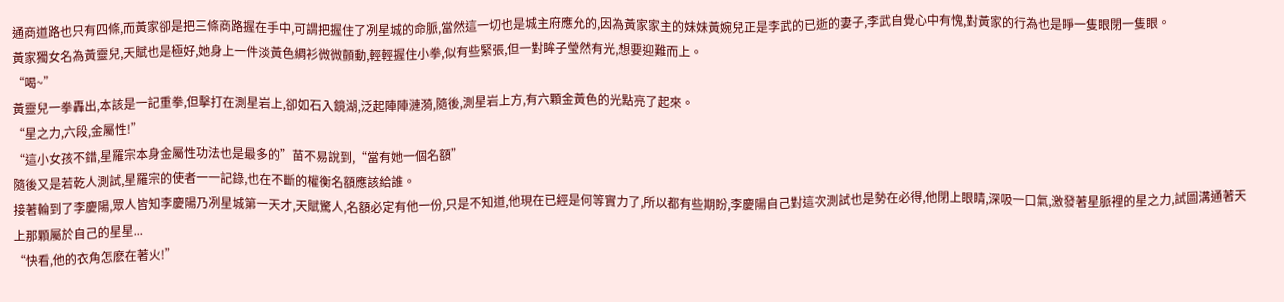通商道路也只有四條,而黃家卻是把三條商路握在手中,可謂把握住了冽星城的命脈,當然這一切也是城主府應允的,因為黃家家主的妹妹黃婉兒正是李武的已逝的妻子,李武自覺心中有愧,對黃家的行為也是睜一隻眼閉一隻眼。
黃家獨女名為黃靈兒,天賦也是極好,她身上一件淡黃色綢衫微微顫動,輕輕握住小拳,似有些緊張,但一對眸子瑩然有光,想要迎難而上。
“喝~”
黃靈兒一拳轟出,本該是一記重拳,但擊打在測星岩上,卻如石入鏡湖,泛起陣陣漣漪,隨後,測星岩上方,有六顆金黃色的光點亮了起來。
“星之力,六段,金屬性!”
“這小女孩不錯,星羅宗本身金屬性功法也是最多的”苗不易說到,“當有她一個名額”
隨後又是若乾人測試,星羅宗的使者一一記錄,也在不斷的權衡名額應該給誰。
接著輪到了李慶陽,眾人皆知李慶陽乃冽星城第一天才,天賦驚人,名額必定有他一份,只是不知道,他現在已經是何等實力了,所以都有些期盼,李慶陽自己對這次測試也是勢在必得,他閉上眼睛,深吸一口氣,激發著星脈裡的星之力,試圖溝通著天上那顆屬於自己的星星...
“快看,他的衣角怎麽在著火!”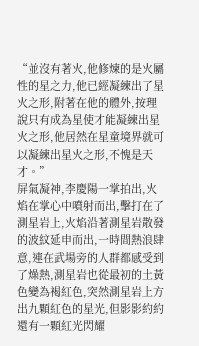“並沒有著火,他修煉的是火屬性的星之力,他已經凝練出了星火之形,附著在他的體外,按理說只有成為星使才能凝練出星火之形,他居然在星童境界就可以凝練出星火之形,不愧是天才。”
屏氣凝神,李慶陽一掌拍出,火焰在掌心中噴射而出,擊打在了測星岩上,火焰沿著測星岩散發的波紋延申而出,一時間熱浪肆意,連在武場旁的人群都感受到了燥熱,測星岩也從最初的土黃色變為褐紅色,突然測星岩上方出九顆紅色的星光,但影影約約還有一顆紅光閃耀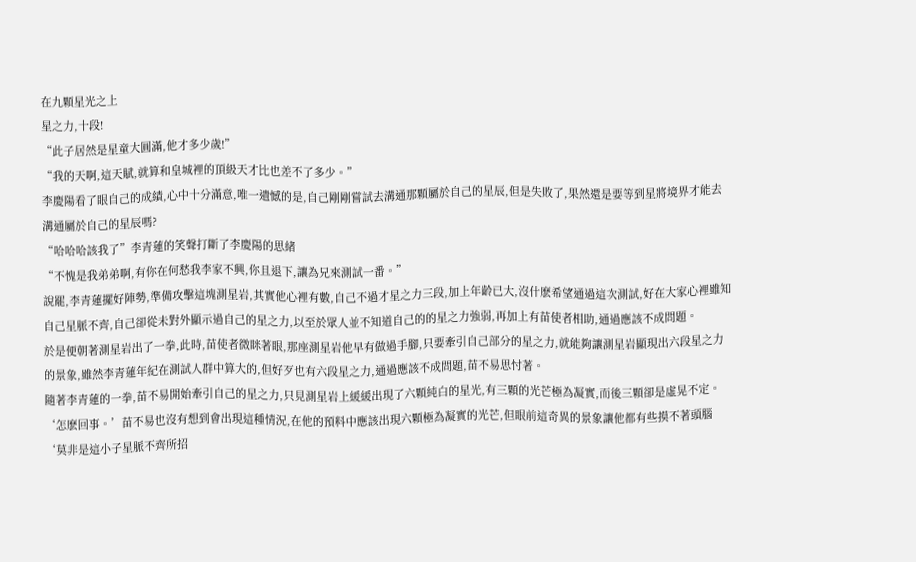在九顆星光之上
星之力,十段!
“此子居然是星童大圓滿,他才多少歲!”
“我的天啊,這天賦,就算和皇城裡的頂級天才比也差不了多少。”
李慶陽看了眼自己的成績,心中十分滿意,唯一遺憾的是,自己剛剛嘗試去溝通那顆屬於自己的星辰,但是失敗了,果然還是要等到星將境界才能去溝通屬於自己的星辰嗎?
“哈哈哈該我了”李青蓮的笑聲打斷了李慶陽的思緒
“不愧是我弟弟啊,有你在何愁我李家不興,你且退下,讓為兄來測試一番。”
說罷,李青蓮擺好陣勢,準備攻擊這塊測星岩,其實他心裡有數,自己不過才星之力三段,加上年齡已大,沒什麽希望通過這次測試,好在大家心裡雖知自己星脈不齊,自己卻從未對外顯示過自己的星之力,以至於眾人並不知道自己的的星之力強弱,再加上有苗使者相助,通過應該不成問題。
於是便朝著測星岩出了一拳,此時,苗使者微眯著眼,那座測星岩他早有做過手腳,只要牽引自己部分的星之力,就能夠讓測星岩顯現出六段星之力的景象,雖然李青蓮年紀在測試人群中算大的,但好歹也有六段星之力,通過應該不成問題,苗不易思忖著。
隨著李青蓮的一拳,苗不易開始牽引自己的星之力,只見測星岩上緩緩出現了六顆純白的星光,有三顆的光芒極為凝實,而後三顆卻是虛晃不定。
‘怎麽回事。’苗不易也沒有想到會出現這種情況,在他的預料中應該出現六顆極為凝實的光芒,但眼前這奇異的景象讓他都有些摸不著頭腦
‘莫非是這小子星脈不齊所招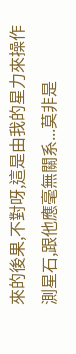來的後果,不對呀,這是由我的星力來操作測星石,跟他應毫無關系...莫非是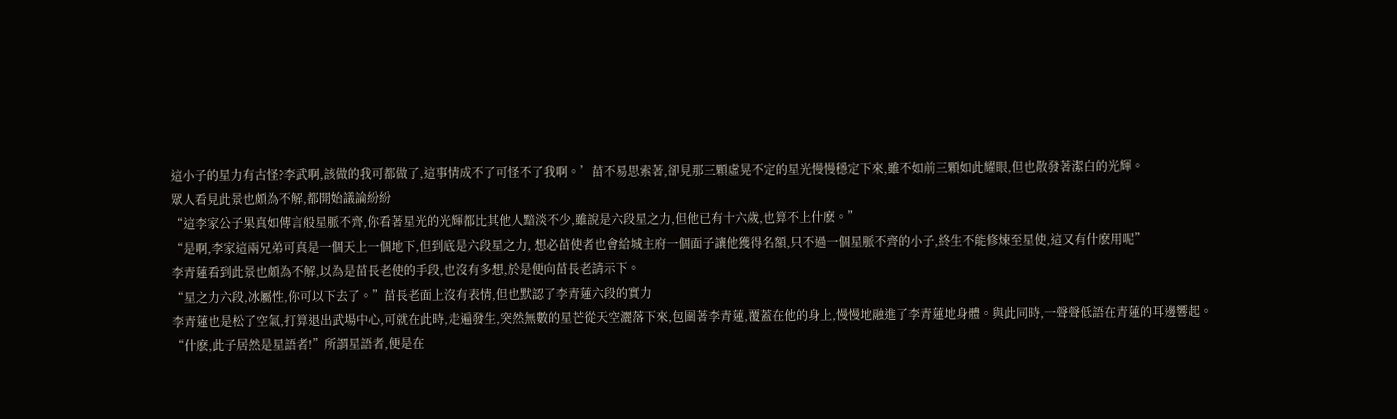這小子的星力有古怪?李武啊,該做的我可都做了,這事情成不了可怪不了我啊。’苗不易思索著,卻見那三顆虛晃不定的星光慢慢穩定下來,雖不如前三顆如此耀眼,但也散發著潔白的光輝。
眾人看見此景也頗為不解,都開始議論紛紛
“這李家公子果真如傳言般星脈不齊,你看著星光的光輝都比其他人黯淡不少,雖說是六段星之力,但他已有十六歲,也算不上什麽。”
“是啊,李家這兩兄弟可真是一個天上一個地下,但到底是六段星之力, 想必苗使者也會給城主府一個面子讓他獲得名額,只不過一個星脈不齊的小子,終生不能修煉至星使,這又有什麽用呢”
李青蓮看到此景也頗為不解,以為是苗長老使的手段,也沒有多想,於是便向苗長老請示下。
“星之力六段,冰屬性,你可以下去了。”苗長老面上沒有表情,但也默認了李青蓮六段的實力
李青蓮也是松了空氣,打算退出武場中心,可就在此時,走遍發生,突然無數的星芒從天空灑落下來,包圍著李青蓮,覆蓋在他的身上,慢慢地融進了李青蓮地身體。與此同時,一聲聲低語在青蓮的耳邊響起。
“什麽,此子居然是星語者!”所謂星語者,便是在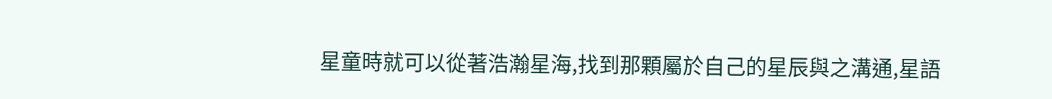星童時就可以從著浩瀚星海,找到那顆屬於自己的星辰與之溝通,星語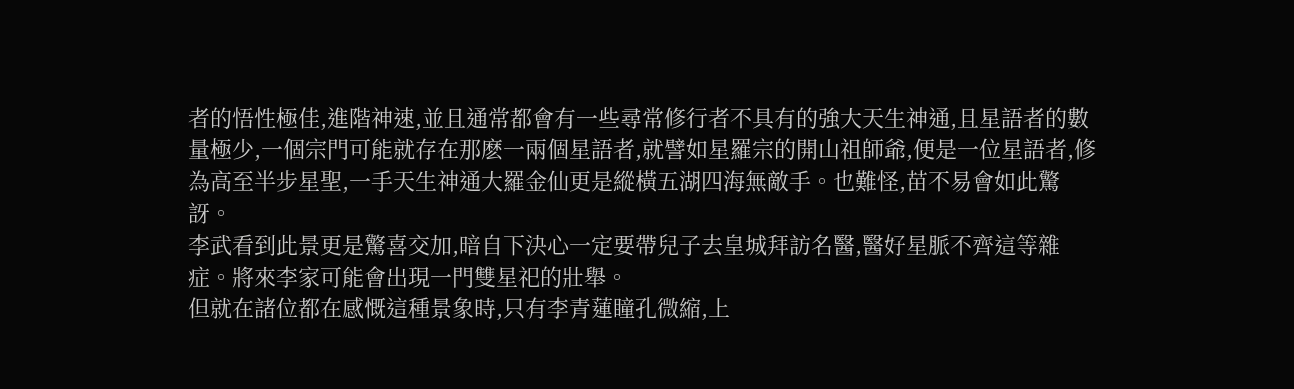者的悟性極佳,進階神速,並且通常都會有一些尋常修行者不具有的強大天生神通,且星語者的數量極少,一個宗門可能就存在那麽一兩個星語者,就譬如星羅宗的開山祖師爺,便是一位星語者,修為高至半步星聖,一手天生神通大羅金仙更是縱橫五湖四海無敵手。也難怪,苗不易會如此驚訝。
李武看到此景更是驚喜交加,暗自下決心一定要帶兒子去皇城拜訪名醫,醫好星脈不齊這等雜症。將來李家可能會出現一門雙星祀的壯舉。
但就在諸位都在感慨這種景象時,只有李青蓮瞳孔微縮,上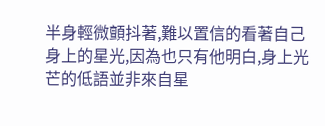半身輕微顫抖著,難以置信的看著自己身上的星光,因為也只有他明白,身上光芒的低語並非來自星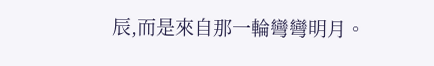辰,而是來自那一輪彎彎明月。